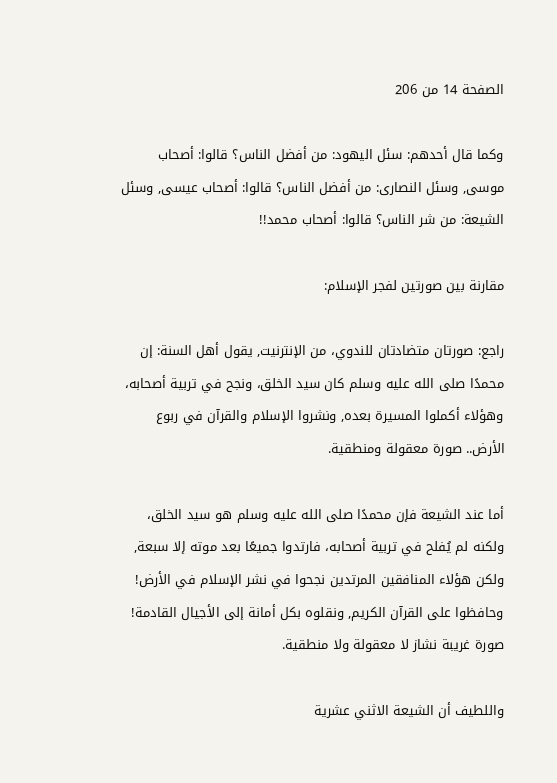الصفحة 14 من 206

وكما قال أحدهم: سئل اليهود: من أفضل الناس؟ قالوا: أصحاب موسى, وسئل النصارى: من أفضل الناس؟ قالوا: أصحاب عيسى, وسئل الشيعة: من شر الناس؟ قالوا: أصحاب محمد!!

مقارنة بين صورتين لفجر الإسلام:

راجع: صورتان متضادتان للندوي، من الإنترنيت, يقول أهل السنة: إن محمدًا صلى الله عليه وسلم كان سيد الخلق، ونجح في تربية أصحابه، وهؤلاء أكملوا المسيرة بعده, ونشروا الإسلام والقرآن في ربوع الأرض.. صورة معقولة ومنطقية.

أما عند الشيعة فإن محمدًا صلى الله عليه وسلم هو سيد الخلق، ولكنه لم يُفلح في تربية أصحابه، فارتدوا جميعًا بعد موته إلا سبعة, ولكن هؤلاء المنافقين المرتدين نجحوا في نشر الإسلام في الأرض! وحافظوا على القرآن الكريم, ونقلوه بكل أمانة إلى الأجيال القادمة! صورة غريبة نشاز لا معقولة ولا منطقية.

واللطيف أن الشيعة الاثني عشرية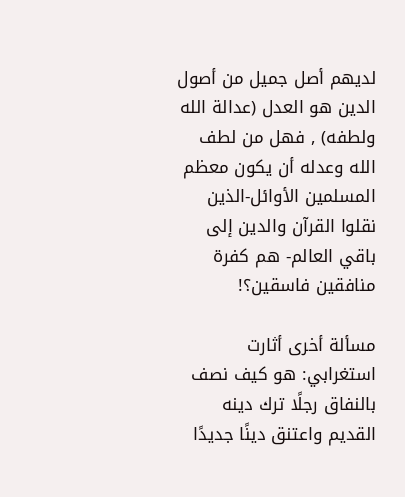لديهم أصل جميل من أصول الدين هو العدل (عدالة الله ولطفه) , فهل من لطف الله وعدله أن يكون معظم المسلمين الأوائل-الذين نقلوا القرآن والدين إلى باقي العالم- هم كفرة منافقين فاسقين؟!

مسألة أخرى أثارت استغرابي: هو كيف نصف بالنفاق رجلًا ترك دينه القديم واعتنق دينًا جديدًا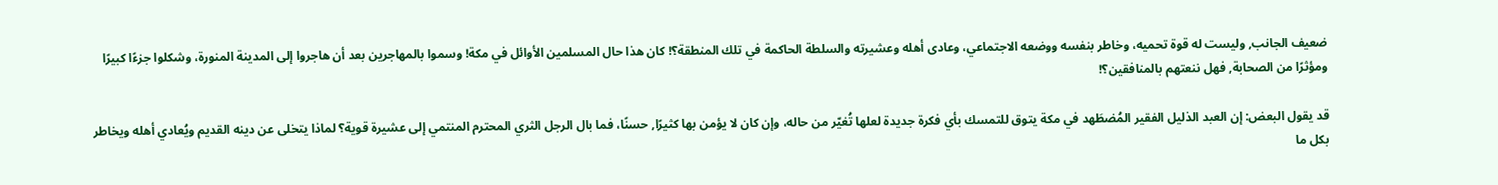ضعيف الجانب, وليست له قوة تحميه، وخاطر بنفسه ووضعه الاجتماعي، وعادى أهله وعشيرته والسلطة الحاكمة في تلك المنطقة؟! كان هذا حال المسلمين الأوائل في مكة! وسموا بالمهاجرين بعد أن هاجروا إلى المدينة المنورة، وشكلوا جزءًا كبيرًا ومؤثرًا من الصحابة, فهل ننعتهم بالمنافقين؟!

قد يقول البعض: إن العبد الذليل الفقير المُضطَهد في مكة يتوق للتمسك بأي فكرة جديدة لعلها تُغيّر من حاله، وإن كان لا يؤمن بها كثيرًا, حسنًا، فما بال الرجل الثري المحترم المنتمي إلى عشيرة قوية؟ لماذا يتخلى عن دينه القديم ويُعادي أهله ويخاطر بكل ما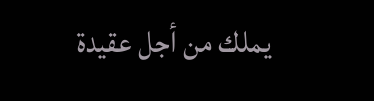يملك من أجل عقيدة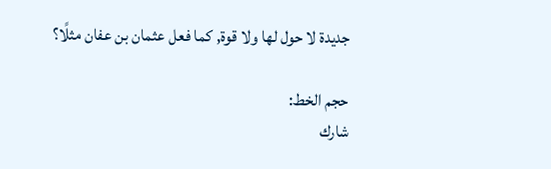جديدة لا حول لها ولا قوة, كما فعل عثمان بن عفان مثلًا؟

حجم الخط:
شارك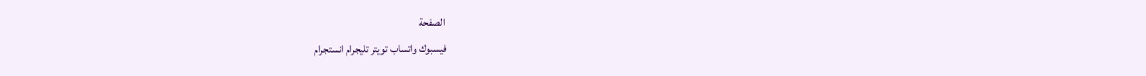الصفحة
فيسبوك واتساب تويتر تليجرام انستجرام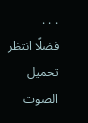. . .
فضلًا انتظر تحميل الصوت